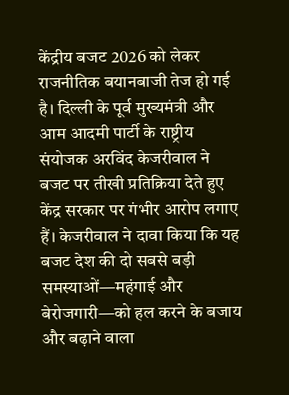केंद्रीय बजट 2026 को लेकर राजनीतिक बयानबाजी तेज हो गई है। दिल्ली के पूर्व मुख्यमंत्री और आम आदमी पार्टी के राष्ट्रीय संयोजक अरविंद केजरीवाल ने बजट पर तीखी प्रतिक्रिया देते हुए केंद्र सरकार पर गंभीर आरोप लगाए हैं। केजरीवाल ने दावा किया कि यह बजट देश की दो सबसे बड़ी समस्याओं—महंगाई और बेरोजगारी—को हल करने के बजाय और बढ़ाने वाला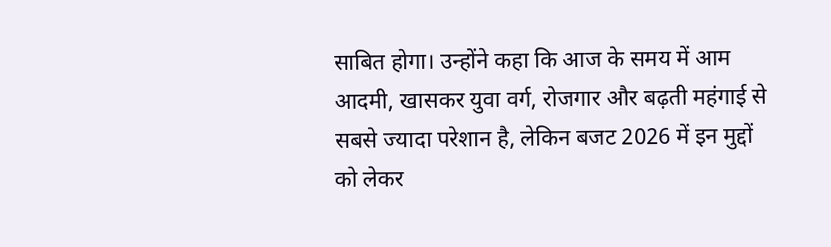साबित होगा। उन्होंने कहा कि आज के समय में आम आदमी, खासकर युवा वर्ग, रोजगार और बढ़ती महंगाई से सबसे ज्यादा परेशान है, लेकिन बजट 2026 में इन मुद्दों को लेकर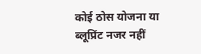कोई ठोस योजना या ब्लूप्रिंट नजर नहीं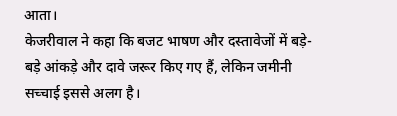आता।
केजरीवाल ने कहा कि बजट भाषण और दस्तावेजों में बड़े-बड़े आंकड़े और दावे जरूर किए गए हैं, लेकिन जमीनी सच्चाई इससे अलग है।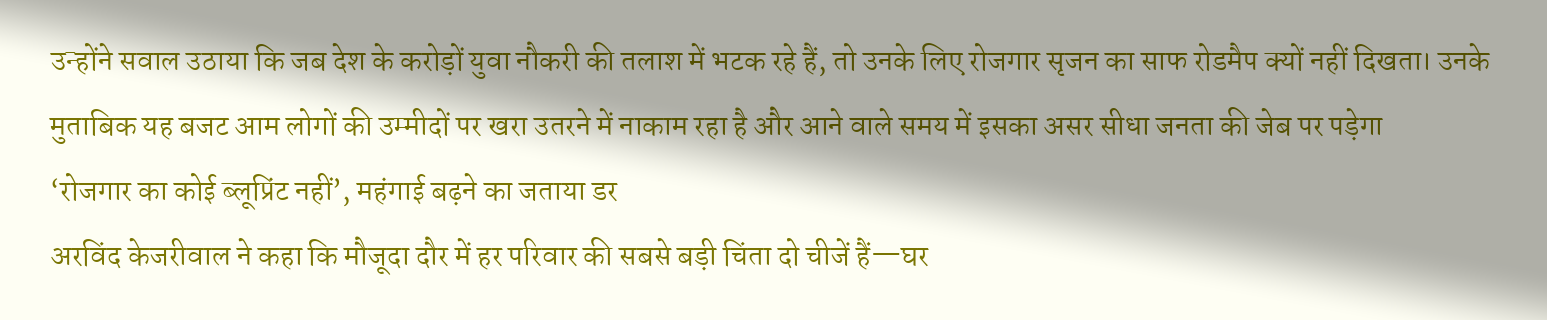उन्होंने सवाल उठाया कि जब देश के करोड़ों युवा नौकरी की तलाश में भटक रहे हैं, तो उनके लिए रोजगार सृजन का साफ रोडमैप क्यों नहीं दिखता। उनके मुताबिक यह बजट आम लोगों की उम्मीदों पर खरा उतरने में नाकाम रहा है और आने वाले समय में इसका असर सीधा जनता की जेब पर पड़ेगा
‘रोजगार का कोई ब्लूप्रिंट नहीं’, महंगाई बढ़ने का जताया डर
अरविंद केजरीवाल ने कहा कि मौजूदा दौर में हर परिवार की सबसे बड़ी चिंता दो चीजें हैं—घर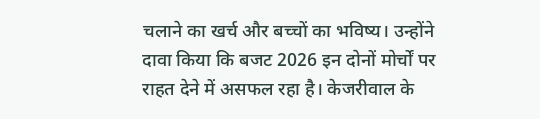चलाने का खर्च और बच्चों का भविष्य। उन्होंने दावा किया कि बजट 2026 इन दोनों मोर्चों पर राहत देने में असफल रहा है। केजरीवाल के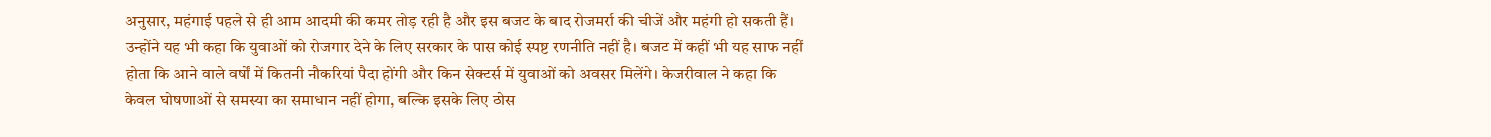अनुसार, महंगाई पहले से ही आम आदमी की कमर तोड़ रही है और इस बजट के बाद रोजमर्रा की चीजें और महंगी हो सकती हैं।
उन्होंने यह भी कहा कि युवाओं को रोजगार देने के लिए सरकार के पास कोई स्पष्ट रणनीति नहीं है। बजट में कहीं भी यह साफ नहीं होता कि आने वाले वर्षों में कितनी नौकरियां पैदा होंगी और किन सेक्टर्स में युवाओं को अवसर मिलेंगे। केजरीवाल ने कहा कि केवल घोषणाओं से समस्या का समाधान नहीं होगा, बल्कि इसके लिए ठोस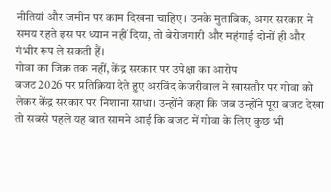नीतियां और जमीन पर काम दिखना चाहिए। उनके मुताबिक, अगर सरकार ने समय रहते इस पर ध्यान नहीं दिया, तो बेरोजगारी और महंगाई दोनों ही और गंभीर रूप ले सकती हैं।
गोवा का जिक्र तक नहीं, केंद्र सरकार पर उपेक्षा का आरोप
बजट 2026 पर प्रतिक्रिया देते हुए अरविंद केजरीवाल ने खासतौर पर गोवा को लेकर केंद्र सरकार पर निशाना साधा। उन्होंने कहा कि जब उन्होंने पूरा बजट देखा तो सबसे पहले यह बात सामने आई कि बजट में गोवा के लिए कुछ भी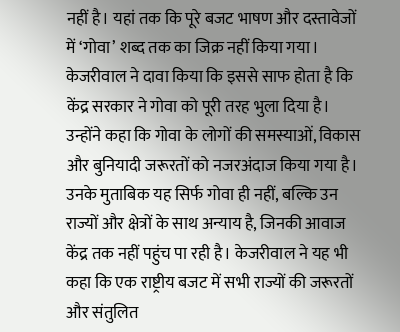नहीं है। यहां तक कि पूरे बजट भाषण और दस्तावेजों में ‘गोवा’ शब्द तक का जिक्र नहीं किया गया।
केजरीवाल ने दावा किया कि इससे साफ होता है कि केंद्र सरकार ने गोवा को पूरी तरह भुला दिया है। उन्होंने कहा कि गोवा के लोगों की समस्याओं, विकास और बुनियादी जरूरतों को नजरअंदाज किया गया है। उनके मुताबिक यह सिर्फ गोवा ही नहीं, बल्कि उन राज्यों और क्षेत्रों के साथ अन्याय है, जिनकी आवाज केंद्र तक नहीं पहुंच पा रही है। केजरीवाल ने यह भी कहा कि एक राष्ट्रीय बजट में सभी राज्यों की जरूरतों और संतुलित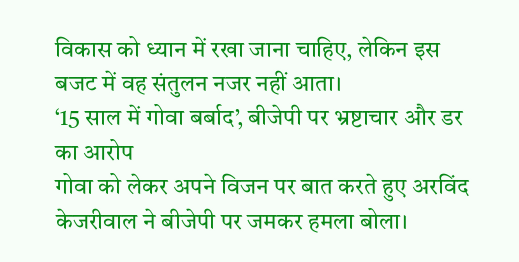विकास को ध्यान में रखा जाना चाहिए, लेकिन इस बजट में वह संतुलन नजर नहीं आता।
‘15 साल में गोवा बर्बाद’, बीजेपी पर भ्रष्टाचार और डर का आरोप
गोवा को लेकर अपने विजन पर बात करते हुए अरविंद केजरीवाल ने बीजेपी पर जमकर हमला बोला।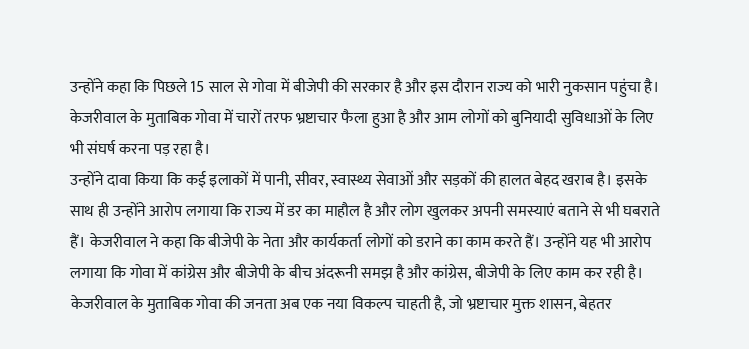उन्होंने कहा कि पिछले 15 साल से गोवा में बीजेपी की सरकार है और इस दौरान राज्य को भारी नुकसान पहुंचा है। केजरीवाल के मुताबिक गोवा में चारों तरफ भ्रष्टाचार फैला हुआ है और आम लोगों को बुनियादी सुविधाओं के लिए भी संघर्ष करना पड़ रहा है।
उन्होंने दावा किया कि कई इलाकों में पानी, सीवर, स्वास्थ्य सेवाओं और सड़कों की हालत बेहद खराब है। इसके साथ ही उन्होंने आरोप लगाया कि राज्य में डर का माहौल है और लोग खुलकर अपनी समस्याएं बताने से भी घबराते हैं। केजरीवाल ने कहा कि बीजेपी के नेता और कार्यकर्ता लोगों को डराने का काम करते हैं। उन्होंने यह भी आरोप लगाया कि गोवा में कांग्रेस और बीजेपी के बीच अंदरूनी समझ है और कांग्रेस, बीजेपी के लिए काम कर रही है।
केजरीवाल के मुताबिक गोवा की जनता अब एक नया विकल्प चाहती है, जो भ्रष्टाचार मुक्त शासन, बेहतर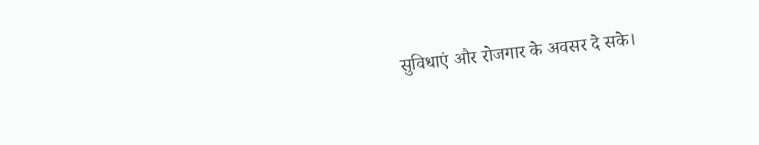सुविधाएं और रोजगार के अवसर दे सके।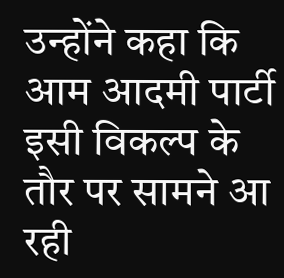उन्होंने कहा कि आम आदमी पार्टी इसी विकल्प के तौर पर सामने आ रही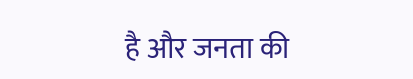है और जनता की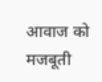आवाज को मजबूती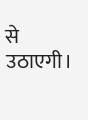से उठाएगी।